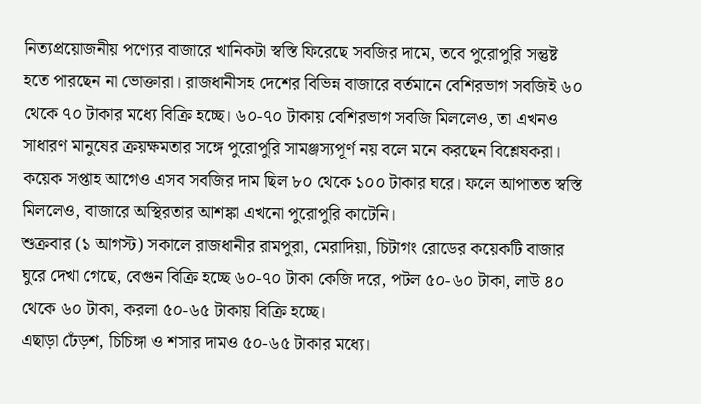নিত্যপ্রয়োজনীয় পণ্যের বাজারে খানিকটা স্বস্তি ফিরেছে সবজির দামে, তবে পুরোপুরি সন্তুষ্ট হতে পারছেন না ভোক্তারা। রাজধানীসহ দেশের বিভিন্ন বাজারে বর্তমানে বেশিরভাগ সবজিই ৬০ থেকে ৭০ টাকার মধ্যে বিক্রি হচ্ছে। ৬০-৭০ টাকায় বেশিরভাগ সবজি মিললেও, তা এখনও সাধারণ মানুষের ক্রয়ক্ষমতার সঙ্গে পুরোপুরি সামঞ্জস্যপূর্ণ নয় বলে মনে করছেন বিশ্লেষকরা।
কয়েক সপ্তাহ আগেও এসব সবজির দাম ছিল ৮০ থেকে ১০০ টাকার ঘরে। ফলে আপাতত স্বস্তি মিললেও, বাজারে অস্থিরতার আশঙ্কা এখনো পুরোপুরি কাটেনি।
শুক্রবার (১ আগস্ট) সকালে রাজধানীর রামপুরা, মেরাদিয়া, চিটাগং রোডের কয়েকটি বাজার ঘুরে দেখা গেছে, বেগুন বিক্রি হচ্ছে ৬০-৭০ টাকা কেজি দরে, পটল ৫০-৬০ টাকা, লাউ ৪০ থেকে ৬০ টাকা, করলা ৫০-৬৫ টাকায় বিক্রি হচ্ছে।
এছাড়া ঢেঁড়শ, চিচিঙ্গা ও শসার দামও ৫০-৬৫ টাকার মধ্যে।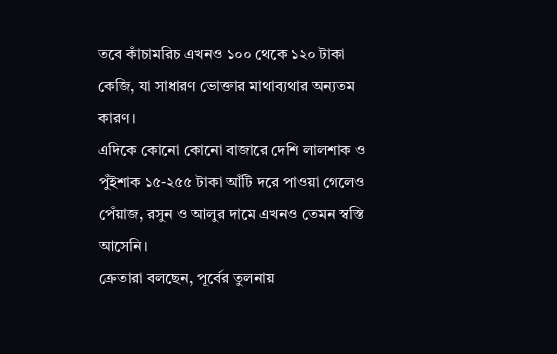তবে কাঁচামরিচ এখনও ১০০ থেকে ১২০ টাকা কেজি, যা সাধারণ ভোক্তার মাথাব্যথার অন্যতম কারণ।
এদিকে কোনো কোনো বাজারে দেশি লালশাক ও পুঁইশাক ১৫-২৫৫ টাকা আঁটি দরে পাওয়া গেলেও পেঁয়াজ, রসুন ও আলুর দামে এখনও তেমন স্বস্তি আসেনি।
ক্রেতারা বলছেন, পূর্বের তুলনায়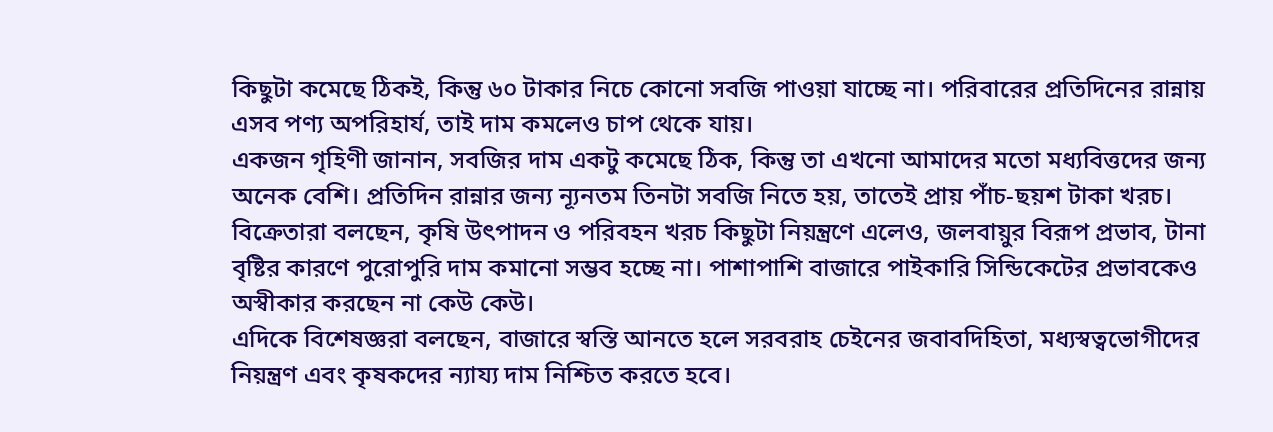কিছুটা কমেছে ঠিকই, কিন্তু ৬০ টাকার নিচে কোনো সবজি পাওয়া যাচ্ছে না। পরিবারের প্রতিদিনের রান্নায় এসব পণ্য অপরিহার্য, তাই দাম কমলেও চাপ থেকে যায়।
একজন গৃহিণী জানান, সবজির দাম একটু কমেছে ঠিক, কিন্তু তা এখনো আমাদের মতো মধ্যবিত্তদের জন্য অনেক বেশি। প্রতিদিন রান্নার জন্য ন্যূনতম তিনটা সবজি নিতে হয়, তাতেই প্রায় পাঁচ-ছয়শ টাকা খরচ।
বিক্রেতারা বলছেন, কৃষি উৎপাদন ও পরিবহন খরচ কিছুটা নিয়ন্ত্রণে এলেও, জলবায়ুর বিরূপ প্রভাব, টানা বৃষ্টির কারণে পুরোপুরি দাম কমানো সম্ভব হচ্ছে না। পাশাপাশি বাজারে পাইকারি সিন্ডিকেটের প্রভাবকেও অস্বীকার করছেন না কেউ কেউ।
এদিকে বিশেষজ্ঞরা বলছেন, বাজারে স্বস্তি আনতে হলে সরবরাহ চেইনের জবাবদিহিতা, মধ্যস্বত্বভোগীদের নিয়ন্ত্রণ এবং কৃষকদের ন্যায্য দাম নিশ্চিত করতে হবে।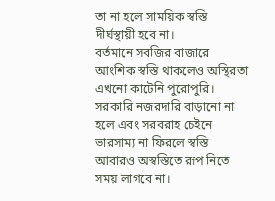তা না হলে সাময়িক স্বস্তি দীর্ঘস্থায়ী হবে না।
বর্তমানে সবজির বাজারে আংশিক স্বস্তি থাকলেও অস্থিরতা এখনো কাটেনি পুরোপুরি। সরকারি নজরদারি বাড়ানো না হলে এবং সরবরাহ চেইনে ভারসাম্য না ফিরলে স্বস্তি আবারও অস্বস্তিতে রূপ নিতে সময় লাগবে না।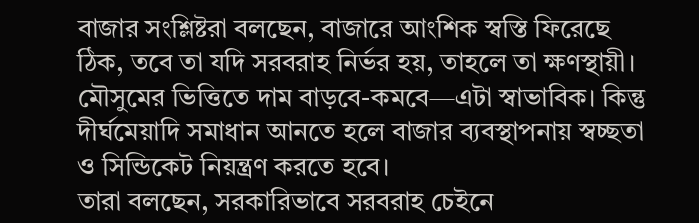বাজার সংশ্লিষ্টরা বলছেন, বাজারে আংশিক স্বস্তি ফিরেছে ঠিক, তবে তা যদি সরবরাহ নির্ভর হয়, তাহলে তা ক্ষণস্থায়ী। মৌসুমের ভিত্তিতে দাম বাড়বে-কমবে—এটা স্বাভাবিক। কিন্তু দীর্ঘমেয়াদি সমাধান আনতে হলে বাজার ব্যবস্থাপনায় স্বচ্ছতা ও সিন্ডিকেট নিয়ন্ত্রণ করতে হবে।
তারা বলছেন, সরকারিভাবে সরবরাহ চেইনে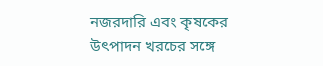নজরদারি এবং কৃষকের উৎপাদন খরচের সঙ্গে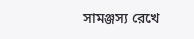সামঞ্জস্য রেখে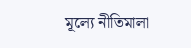মূল্যে নীতিমালা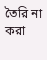তৈরি না করা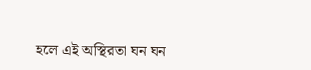হলে এই অস্থিরতা ঘন ঘন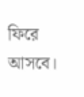ফিরে আসবে।